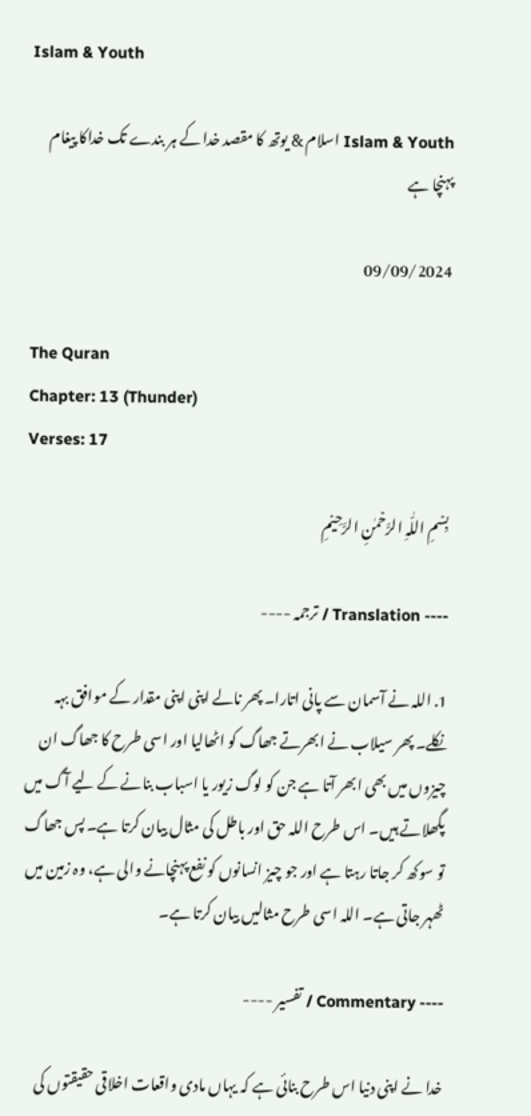Islam & Youth

Islam & Youth اسلام & یوتھ کا مقصد خدا کے ہر بندے تک خداکا پیغام پہنچا ہے

09/09/2024

The Quran
Chapter: 13 (Thunder)
Verses: 17

بِسۡمِ اللّٰہِ الرَّحۡمٰنِ الرَّحِیۡمِ

---- Translation / ترجمہ ----

1. اللہ نے آسمان سے پانی اتارا۔ پھر نالے اپنی اپنی مقدار کے موافق بہہ نکلے۔ پھر سیلاب نے ابھرتے جھاگ کو اٹھالیا اور اسی طرح کا جھاگ ان چیزوں میں بھی ابھر آتا ہے جن کو لوگ زیور یا اسباب بنانے کے ليے آگ میں پگھلاتے ہیں۔ اس طرح اللہ حق اور باطل کی مثال بیان کرتا ہے۔ پس جھاگ تو سوکھ کر جاتا رہتا ہے اور جو چیز انسانوں کو نفع پہنچانے والی ہے، وہ زمین میں ٹھہر جاتی ہے۔ اللہ اسی طرح مثالیں بیان کرتا ہے۔

---- Commentary / تفسیر ----

خدا نے اپنی دنیا اس طرح بنائی ہے کہ یہاں مادی واقعات اخلاقی حقیقتوں کی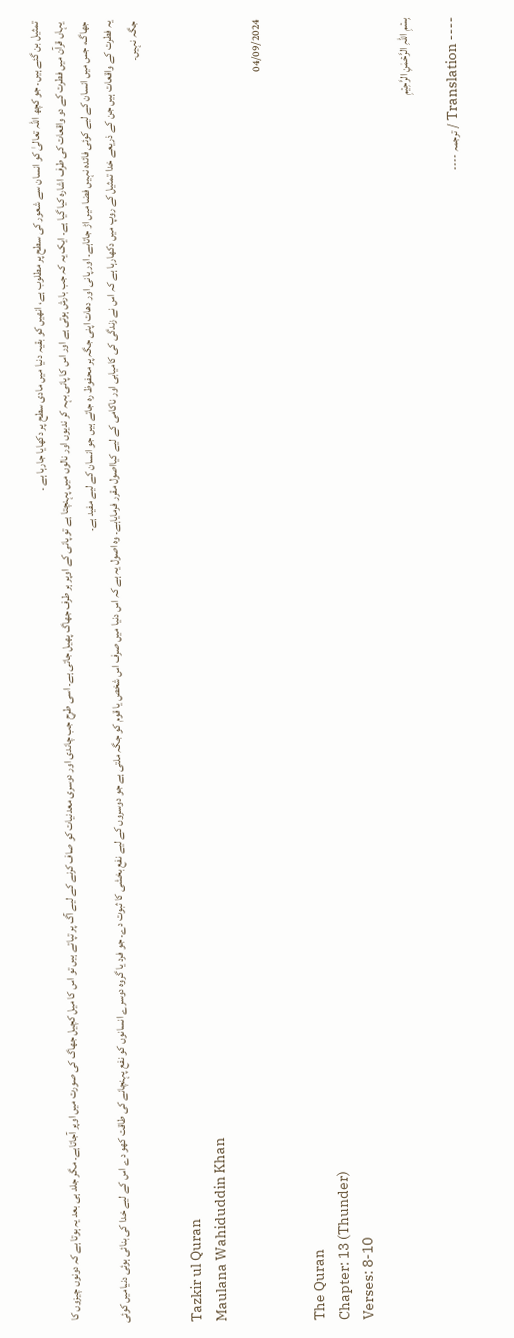تمثیل بن گئے ہیں۔ جو کچھ اللہ تعالیٰ کو انسان سے شعور کی سطح پر مطلوب ہے، انھیں کو بقیہ دنیا میں مادی سطح پر دکھایا جارہا ہے ۔
یہاں قرآن میں فطرت کے دو واقعات کی طرف اشارہ کیا گیا ہے۔ ایک یہ کہ جب بارش ہوتی ہے اور اس کا پانی بہہ کر ندیوں اور نالوں میں پہنچتا ہے تو پانی کے اوپر ہر طرف جھاگ پھیل جاتی ہے۔ اسی طرح جب چاندی اور دوسری معدنیات کو صاف کرنے کے لیے آگ پر تپاتے ہیں تو اس کا میل کچیل جھاگ کی صورت میں اوپر آجاتاہے۔ مگر جلد ہی بعد یہ ہوتا ہے کہ دونوں چیزوں کا جھاگ، جس میں انسان کے لیے کوئی فائدہ نہیں فضا میں اڑ جاتاہے۔ اور پانی اور دھات اپنی جگہ پر محفوظ رہ جاتے ہیں جو انسان کے لیے مفید ہے۔
یہ فطرت کے واقعات ہیں جن کے ذریعے خدا تمثیل کے روپ میں دکھارہا ہے کہ اس نے زندگی کی کامیابی اور ناکامی کے لیے کیااصول مقرر فرمایاہے۔ وہ اصول یہ ہے کہ اس دنیا میں صرف اس شخص یا قوم کو جگہ ملتی ہے جو دوسروں کے لیے نفع بخشی کا ثبوت دے۔ جو فرد یا گروہ دوسرے انسانوں کو نفع پہنچانے کی طاقت کھو دے اس کے لیے خدا کی بنائی ہوئی دنیامیں کوئی جگہ نہیں۔

Tazkir ul Quran
Maulana Wahiduddin Khan

04/09/2024

The Quran
Chapter: 13 (Thunder)
Verses: 8-10

بِسۡمِ اللّٰہِ الرَّحۡمٰنِ الرَّحِیۡمِ

---- Translation / ترجمہ ----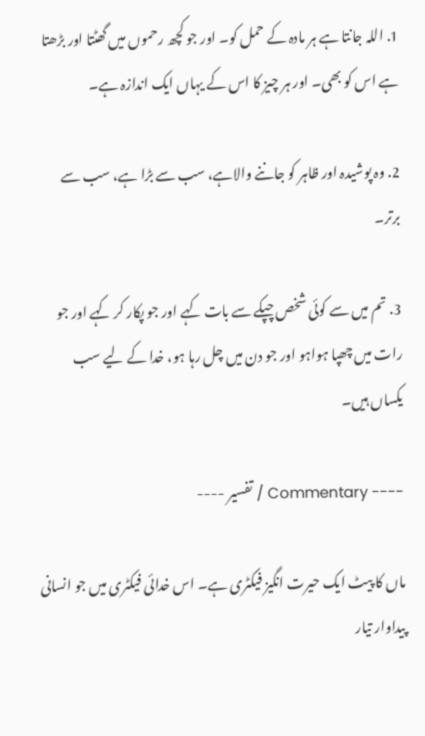1. اللہ جانتا ہے ہر مادہ کے حمل کو۔ اور جو کچھ رحموں میں گھٹتا اور بڑھتا ہے اس کو بھی۔ اور ہر چیز کا اس کے یہاں ایک اندازہ ہے۔

2. وہ پوشیدہ اور ظاہر کو جاننے والاہے، سب سے بڑا ہے، سب سے برتر۔

3. تم میں سے کوئی شخص چپکے سے بات کہے اور جو پکار کر کہے اور جو رات میں چھپا ہواہو اور جو دن میں چل رہا ہو، خدا کے ليے سب یکساں ہیں۔

---- Commentary / تفسیر ----

ماں کا پیٹ ایک حیرت انگیز فیکٹری ہے۔ اس خدائی فیکٹری میں جو انسانی پیداوار تیار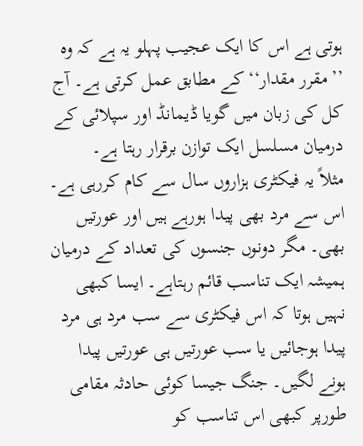ہوتی ہے اس کا ایک عجیب پہلو یہ ہے کہ وہ ’’مقرر مقدار‘‘ کے مطابق عمل کرتی ہے۔ آج کل کی زبان میں گویا ڈیمانڈ اور سپلائی کے درمیان مسلسل ایک توازن برقرار رہتا ہے۔
مثلاً یہ فیکٹری ہزاروں سال سے کام کررہی ہے۔ اس سے مرد بھی پیدا ہورہے ہیں اور عورتیں بھی۔ مگر دونوں جنسوں کی تعداد کے درمیان ہمیشہ ایک تناسب قائم رہتاہے۔ ایسا کبھی نہیں ہوتا کہ اس فیکٹری سے سب مرد ہی مرد پیدا ہوجائیں یا سب عورتیں ہی عورتیں پیدا ہونے لگیں۔ جنگ جیسا کوئی حادثہ مقامی طورپر کبھی اس تناسب کو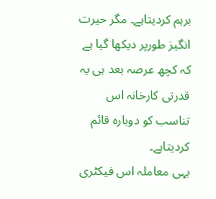برہم کردیتاہے۔ مگر حیرت انگیز طورپر دیکھا گیا ہے کہ کچھ عرصہ بعد ہی یہ قدرتی کارخانہ اس تناسب کو دوبارہ قائم کردیتاہے۔
یہی معاملہ اس فیکٹری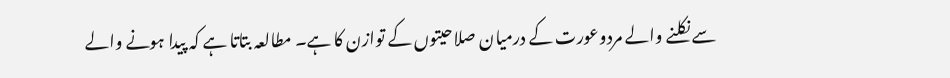سے نکلنے والے مردوعورت کے درمیان صلاحیتوں کے توازن کا ہے۔ مطالعہ بتاتا ہے کہ پیدا ہونے والے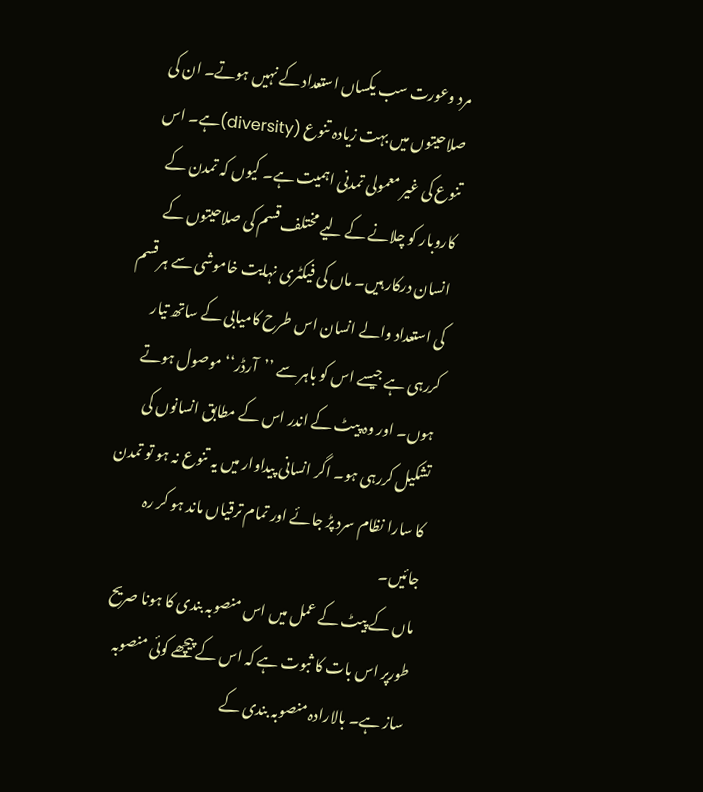مرد وعورت سب یکساں استعداد کے نہیں ہوتے۔ ان کی صلاحیتوں میں بہت زیادہ تنوع (diversity)ہے۔ اس تنوع کی غیر معمولی تمدنی اہمیت ہے۔ کیوں کہ تمدن کے کاروبار کو چلانے کے لیے مختلف قسم کی صلاحیتوں کے انسان درکار ہیں۔ ماں کی فیکٹری نہایت خاموشی سے ہر قسم کی استعداد والے انسان اس طرح کامیابی کے ساتھ تیار کررہی ہے جیسے اس کو باہر سے ’’آرڈر‘‘ موصول ہوتے ہوں۔ اور وہ پیٹ کے اندر اس کے مطابق انسانوں کی تشکیل کررہی ہو۔ اگر انسانی پیداوار میں یہ تنوع نہ ہو تو تمدن کا سارا نظام سرد پڑ جائے اور تمام ترقیاں ماند ہو کر رہ جائیں۔
ماں کے پیٹ کے عمل میں اس منصوبہ بندی کا ہونا صریح طورپر اس بات کا ثبوت ہے کہ اس کے پیچھے کوئی منصوبہ ساز ہے۔ بالارادہ منصوبہ بندی کے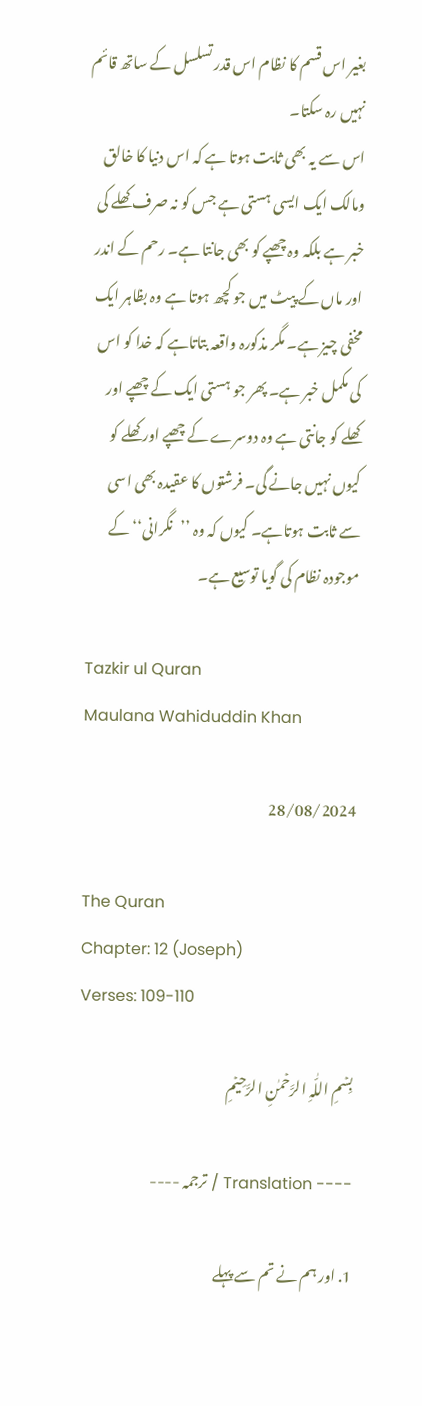بغیر اس قسم کا نظام اس قدر تسلسل کے ساتھ قائم نہیں رہ سکتا۔
اس سے یہ بھی ثابت ہوتا ہے کہ اس دنیا کا خالق ومالک ایک ایسی ہستی ہے جس کو نہ صرف کھلے کی خبر ہے بلکہ وہ چھپے کو بھی جانتا ہے۔ رحم کے اندر اور ماں کے پیٹ میں جو کچھ ہوتا ہے وہ بظاہر ایک مخفی چیز ہے۔ مگر مذکورہ واقعہ بتاتاہے کہ خدا کو اس کی مکمل خبر ہے۔ پھر جو ہستی ایک کے چھپے اور کھلے کو جانتی ہے وہ دوسرے کے چھپے اور کھلے کو کیوں نہیں جانے گی۔ فرشتوں کا عقیدہ بھی اسی سے ثابت ہوتاہے۔ کیوں کہ وہ ’’نگرانی‘‘ کے موجودہ نظام کی گویا توسیع ہے۔

Tazkir ul Quran
Maulana Wahiduddin Khan

28/08/2024

The Quran
Chapter: 12 (Joseph)
Verses: 109-110

بِسۡمِ اللّٰہِ الرَّحۡمٰنِ الرَّحِیۡمِ

---- Translation / ترجمہ ----

1. اور ہم نے تم سے پہلے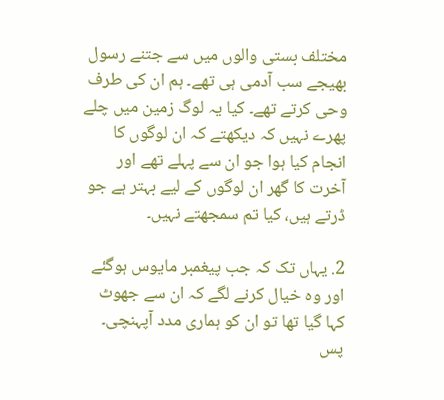مختلف بستی والوں میں سے جتنے رسول بھیجے سب آدمی ہی تھے۔ ہم ان کی طرف وحی کرتے تھے۔ کیا یہ لوگ زمین میں چلے پھرے نہیں کہ دیکھتے کہ ان لوگوں کا انجام کیا ہوا جو ان سے پہلے تھے اور آخرت کا گھر ان لوگوں کے ليے بہتر ہے جو ڈرتے ہیں، کیا تم سمجھتے نہیں۔

2. یہاں تک کہ جب پیغمبر مایوس ہوگئے اور وہ خیال کرنے لگے کہ ان سے جھوٹ کہا گیا تھا تو ان کو ہماری مدد آپہنچی۔ پس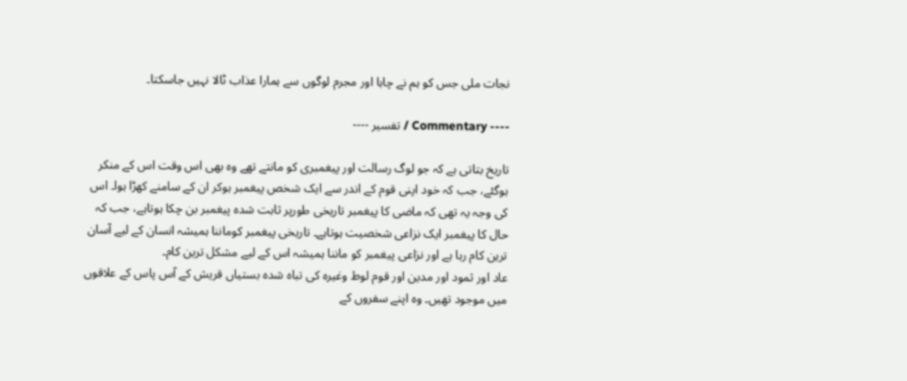نجات ملی جس کو ہم نے چاہا اور مجرم لوگوں سے ہمارا عذاب ٹالا نہیں جاسکتا۔

---- Commentary / تفسیر ----

تاریخ بتاتی ہے کہ جو لوگ رسالت اور پیغمبری کو مانتے تھے وہ بھی اس وقت اس کے منکر ہوگئے، جب کہ خود اپنی قوم کے اندر سے ایک شخص پیغمبر ہوکر ان کے سامنے کھڑا ہوا۔ اس کی وجہ یہ تھی کہ ماضی کا پیغمبر تاریخی طورپر ثابت شدہ پیغمبر بن چکا ہوتاہے، جب کہ حال کا پیغمبر ایک نزاعی شخصیت ہوتاہے۔ تاریخی پیغمبر کوماننا ہمیشہ انسان کے لیے آسان ترین کام رہا ہے اور نزاعی پیغمبر کو ماننا ہمیشہ اس کے لیے مشکل ترین کام۔
عاد اور ثمود اور مدین اور قوم لوط وغیرہ کی تباہ شدہ بستیاں قریش کے آس پاس کے علاقوں میں موجود تھیں۔ وہ اپنے سفروں کے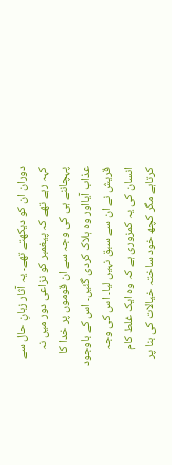دوران ان کو دیکھتے تھے۔ یہ آثار زبانِ حال سے کہہ رہے تھے کہ پیغمبر کو نزاعی دور میں نہ پہچاننے ہی کی وجہ سے ان قوموں پر خدا کا عذاب آیااور وہ ہلاک کردی گئیں۔ اس کے باوجود قریش نے ان سے سبق نہیں لیا۔ اس کی وجہ انسان کی یہ کمزوری ہے کہ وہ ایک غلط کام کرتاہے مگر کچھ خود ساختہ خیالات کی بنا پر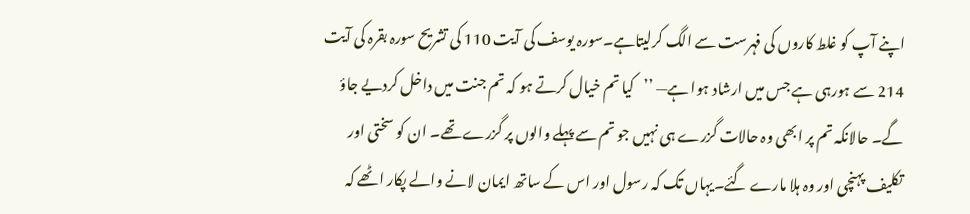اپنے آپ کو غلط کاروں کی فہرست سے الگ کرلیتاہے۔سورہ یوسف کی آیت 110 کی تشریح سورہ بقرہ کی آیت 214 سے ہورہی ہے جس میں ارشاد ہوا ہے— ’’کیا تم خیال کرتے ہو کہ تم جنت میں داخل کرديے جاؤ گے۔ حالانکہ تم پر ابھی وہ حالات گزرے ہی نہیں جو تم سے پہلے والوں پر گزرے تھے۔ ان کو سختی اور تکلیف پہنچی اور وہ ہلا مارے گئے۔یہاں تک کہ رسول اور اس کے ساتھ ایمان لانے والے پکار اٹھے کہ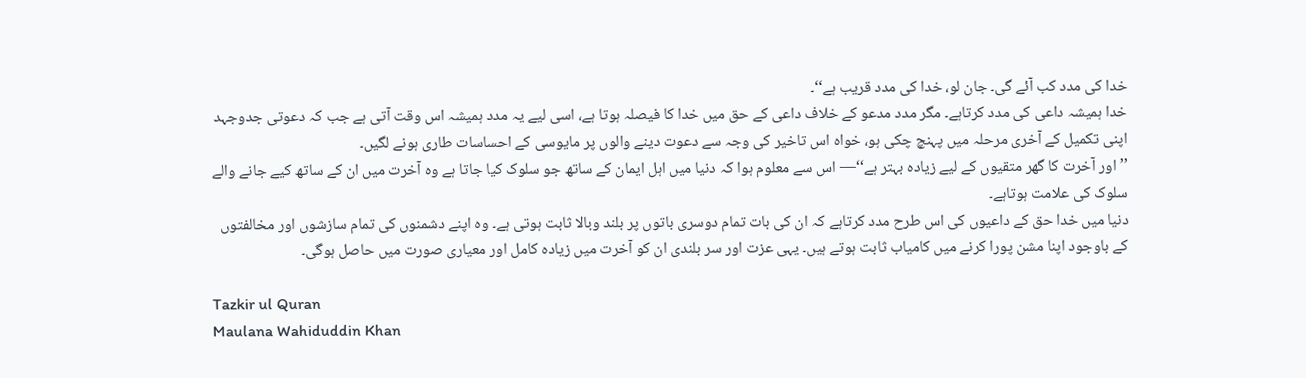خدا کی مدد کب آئے گی۔ جان لو، خدا کی مدد قریب ہے‘‘۔
خدا ہمیشہ داعی کی مدد کرتاہے۔ مگر مدد مدعو کے خلاف داعی کے حق میں خدا کا فیصلہ ہوتا ہے، اسی لیے یہ مدد ہمیشہ اس وقت آتی ہے جب کہ دعوتی جدوجہد اپنی تکمیل کے آخری مرحلہ میں پہنچ چکی ہو، خواہ اس تاخیر کی وجہ سے دعوت دینے والوں پر مایوسی کے احساسات طاری ہونے لگیں۔
’’اور آخرت کا گھر متقیوں کے لیے زیادہ بہتر ہے‘‘— اس سے معلوم ہوا کہ دنیا میں اہل ایمان کے ساتھ جو سلوک کیا جاتا ہے وہ آخرت میں ان کے ساتھ كيے جانے والے سلوک کی علامت ہوتاہے۔
دنیا میں خدا حق کے داعیوں کی اس طرح مدد کرتاہے کہ ان کی بات تمام دوسری باتوں پر بلند وبالا ثابت ہوتی ہے۔ وہ اپنے دشمنوں کی تمام سازشوں اور مخالفتوں کے باوجود اپنا مشن پورا کرنے میں کامیاب ثابت ہوتے ہیں۔ یہی عزت اور سر بلندی ان کو آخرت میں زیادہ کامل اور معیاری صورت میں حاصل ہوگی۔

Tazkir ul Quran
Maulana Wahiduddin Khan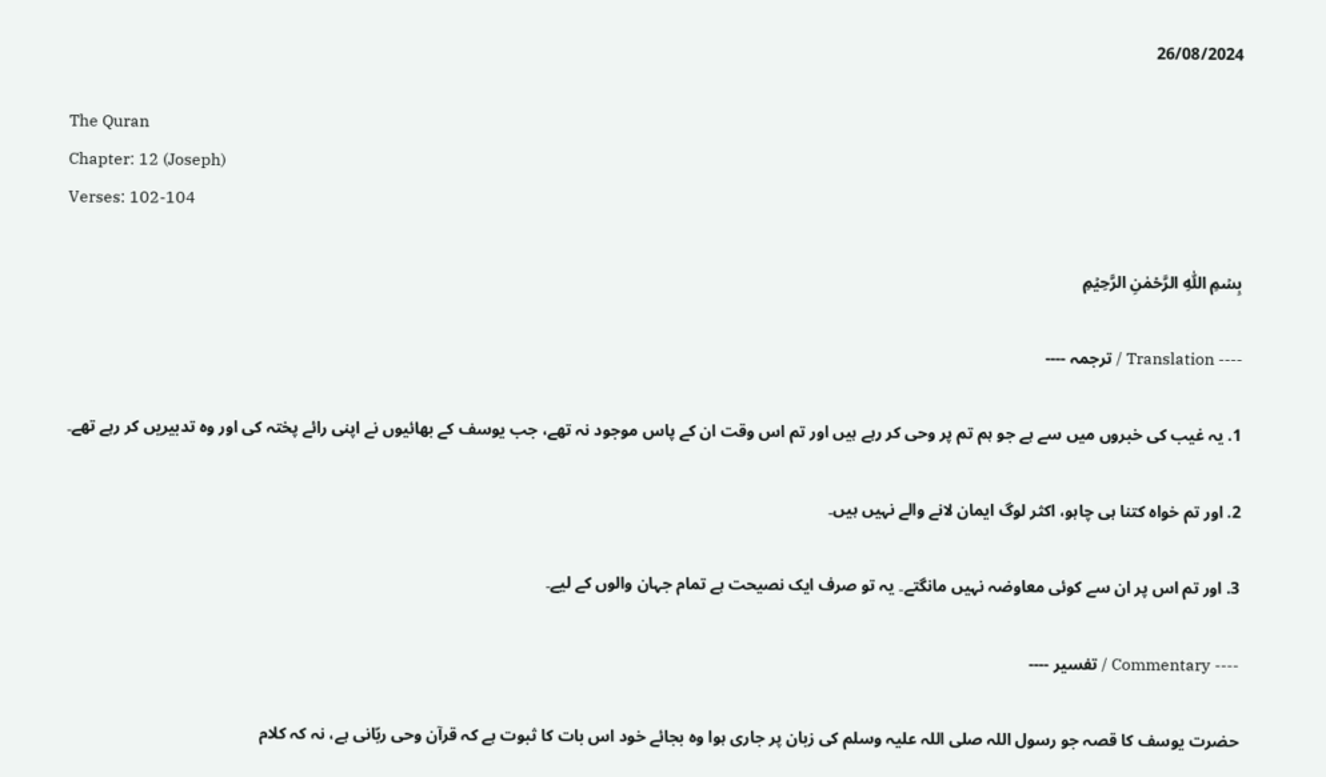26/08/2024

The Quran
Chapter: 12 (Joseph)
Verses: 102-104

بِسۡمِ اللّٰہِ الرَّحۡمٰنِ الرَّحِیۡمِ

---- Translation / ترجمہ ----

1. یہ غیب کی خبروں میں سے ہے جو ہم تم پر وحی کر رہے ہیں اور تم اس وقت ان کے پاس موجود نہ تھے، جب یوسف کے بھائیوں نے اپنی رائے پختہ کی اور وہ تدبیریں کر رہے تھے۔

2. اور تم خواہ کتنا ہی چاہو، اکثر لوگ ایمان لانے والے نہیں ہیں۔

3. اور تم اس پر ان سے کوئی معاوضہ نہیں مانگتے۔ یہ تو صرف ایک نصیحت ہے تمام جہان والوں کے ليے۔

---- Commentary / تفسیر ----

حضرت یوسف کا قصہ جو رسول اللہ صلی اللہ علیہ وسلم کی زبان پر جاری ہوا وہ بجائے خود اس بات کا ثبوت ہے کہ قرآن وحی ربّانی ہے، نہ کہ کلام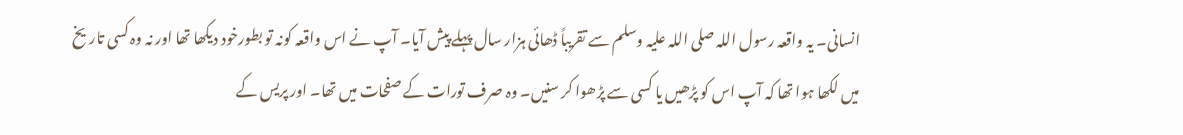انسانی۔ یہ واقعہ رسول اللہ صلی اللہ علیہ وسلم سے تقریباً ڈھائی ہزار سال پہلے پیش آیا۔ آپ نے اس واقعہ کونہ تو بطورخود دیکھا تھا اور نہ وہ کسی تاریخ میں لکھا ہوا تھا کہ آپ اس کو پڑھیں یا کسی سے پڑھوا کر سنیں۔ وہ صرف تورات کے صفحات میں تھا۔ اور پریس کے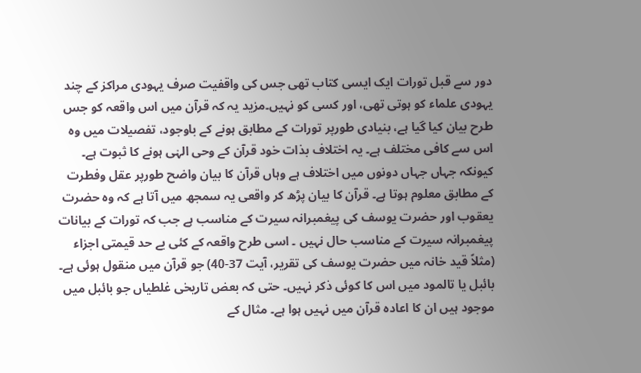دور سے قبل تورات ایک ایسی کتاب تھی جس کی واقفیت صرف یہودی مراکز کے چند یہودی علماء کو ہوتی تھی، اور کسی کو نہیں۔مزید یہ کہ قرآن میں اس واقعہ کو جس طرح بیان کیا گیا ہے، بنیادی طورپر تورات کے مطابق ہونے کے باوجود، تفصیلات میں وہ اس سے کافی مختلف ہے۔ یہ اختلاف بذات خود قرآن کے وحی الہٰی ہونے کا ثبوت ہے۔ کیونکہ جہاں جہاں دونوں میں اختلاف ہے وہاں قرآن کا بیان واضح طورپر عقل وفطرت کے مطابق معلوم ہوتا ہے۔ قرآن کا بیان پڑھ کر واقعی یہ سمجھ میں آتا ہے کہ وہ حضرت یعقوب اور حضرت یوسف کی پیغمبرانہ سیرت کے مناسب ہے جب کہ تورات کے بیانات پیغمبرانہ سیرت کے مناسب حال نہیں ۔ اسی طرح واقعہ کے کئی بے حد قیمتی اجزاء (مثلاً قید خانہ میں حضرت یوسف کی تقریر، آیت 37-40) جو قرآن میں منقول ہوئی ہے۔ بائبل یا تالمود میں اس کا کوئی ذکر نہیں۔ حتی کہ بعض تاریخی غلطیاں جو بائبل میں موجود ہیں ان کا اعادہ قرآن میں نہیں ہوا ہے۔ مثال کے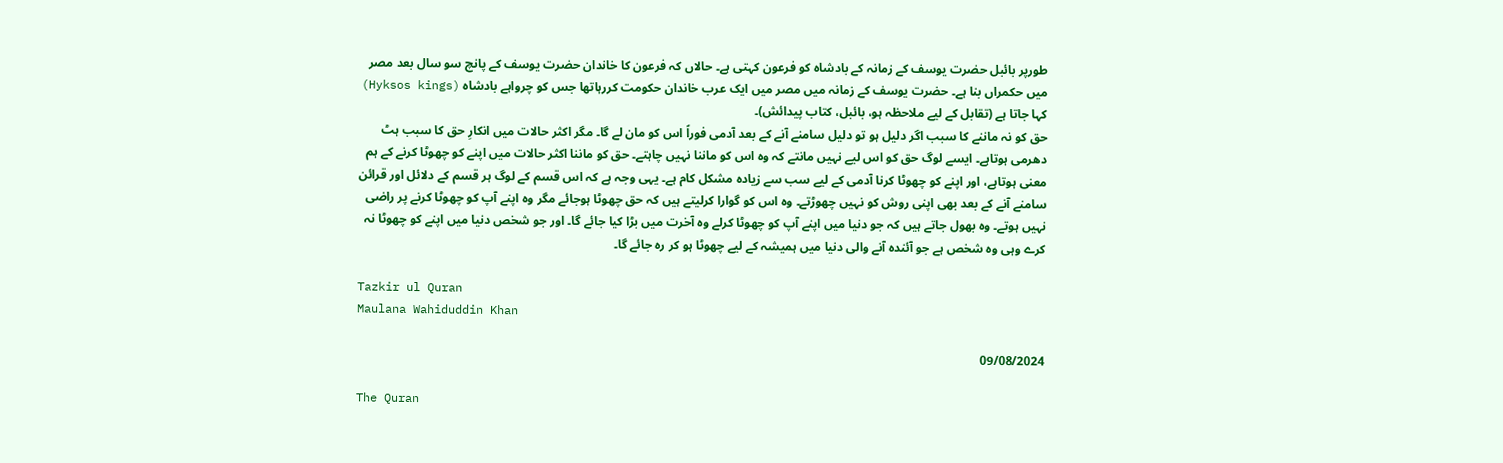طورپر بائبل حضرت یوسف کے زمانہ کے بادشاہ کو فرعون کہتی ہے۔ حالاں کہ فرعون کا خاندان حضرت یوسف کے پانچ سو سال بعد مصر میں حکمراں بنا ہے۔ حضرت یوسف کے زمانہ میں مصر میں ایک عرب خاندان حکومت کررہاتھا جس کو چرواہے بادشاہ (Hyksos kings) کہا جاتا ہے (تقابل کے ليے ملاحظہ ہو، بائبل، کتاب پیدائش)۔
حق کو نہ ماننے کا سبب اگر دلیل ہو تو دلیل سامنے آنے کے بعد آدمی فوراً اس کو مان لے گا۔ مگر اکثر حالات میں انکارِ حق کا سبب ہٹ دھرمی ہوتاہے۔ ایسے لوگ حق کو اس لیے نہیں مانتے کہ وہ اس کو ماننا نہیں چاہتے۔ حق کو ماننا اکثر حالات میں اپنے کو چھوٹا کرنے کے ہم معنی ہوتاہے، اور اپنے کو چھوٹا کرنا آدمی کے لیے سب سے زیادہ مشکل کام ہے۔ یہی وجہ ہے کہ اس قسم کے لوگ ہر قسم کے دلائل اور قرائن سامنے آنے کے بعد بھی اپنی روش کو نہیں چھوڑتے۔ وہ اس کو گوارا کرلیتے ہیں کہ حق چھوٹا ہوجائے مگر وہ اپنے آپ کو چھوٹا کرنے پر راضی نہیں ہوتے۔ وہ بھول جاتے ہیں کہ جو دنیا میں اپنے آپ کو چھوٹا کرلے وہ آخرت میں بڑا کیا جائے گا۔ اور جو شخص دنیا میں اپنے كو چھوٹا نہ کرے وہی وہ شخص ہے جو آئندہ آنے والی دنیا میں ہمیشہ کے لیے چھوٹا ہو کر رہ جائے گا۔

Tazkir ul Quran
Maulana Wahiduddin Khan

09/08/2024

The Quran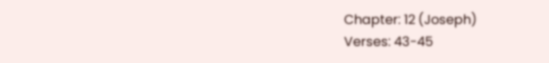Chapter: 12 (Joseph)
Verses: 43-45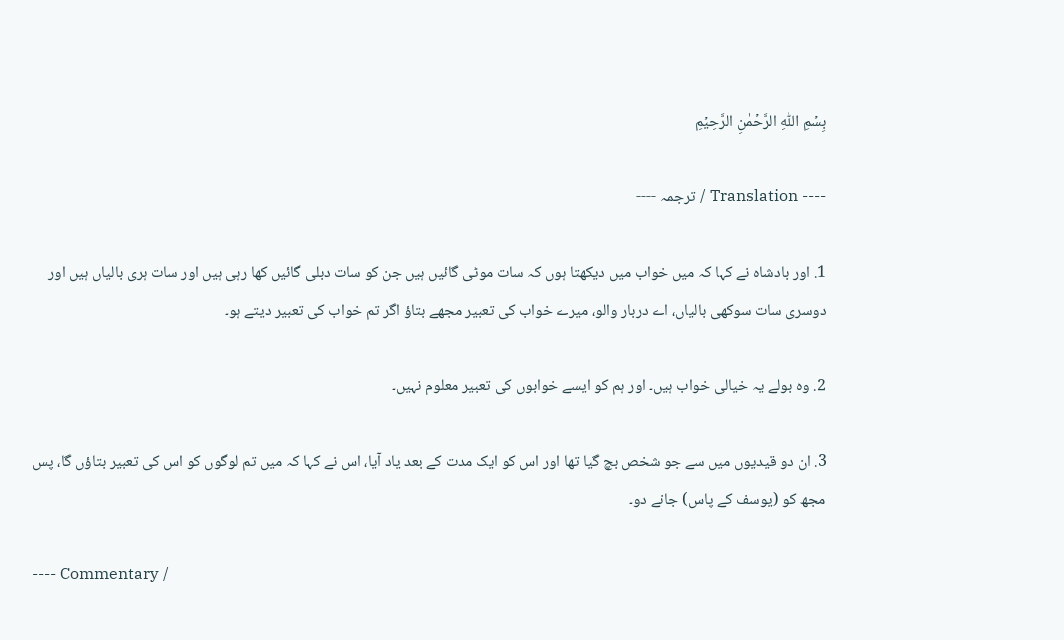بِسۡمِ اللّٰہِ الرَّحۡمٰنِ الرَّحِیۡمِ

---- Translation / ترجمہ ----

1. اور بادشاہ نے کہا کہ میں خواب میں دیکھتا ہوں کہ سات موٹی گائیں ہیں جن کو سات دبلی گائیں کھا رہی ہیں اور سات ہری بالیاں ہیں اور دوسری سات سوکھی بالیاں، اے دربار والو، میرے خواب کی تعبیر مجھے بتاؤ اگر تم خواب کی تعبیر دیتے ہو۔

2. وہ بولے یہ خیالی خواب ہیں۔ اور ہم کو ایسے خوابوں کی تعبیر معلوم نہیں۔

3. ان دو قیدیوں میں سے جو شخص بچ گیا تھا اور اس کو ایک مدت کے بعد یاد آیا، اس نے کہا کہ میں تم لوگوں کو اس کی تعبیر بتاؤں گا، پس مجھ کو (یوسف کے پاس) جانے دو۔

---- Commentary /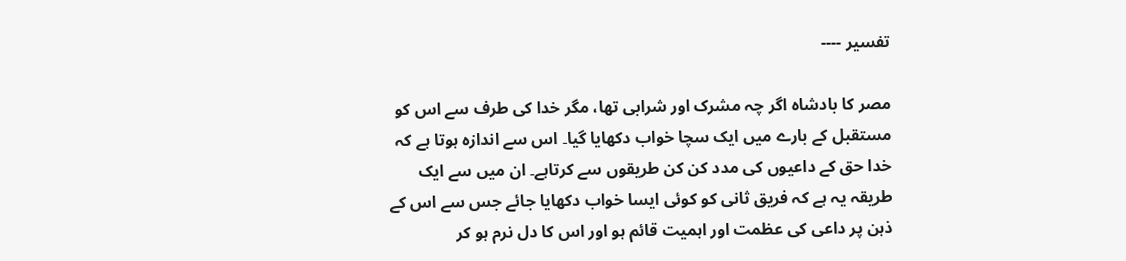تفسیر ----

مصر کا بادشاہ اگر چہ مشرک اور شرابی تھا، مگر خدا کی طرف سے اس کو مستقبل کے بارے میں ایک سچا خواب دکھایا گیا۔ اس سے اندازہ ہوتا ہے کہ خدا حق کے داعیوں کی مدد کن کن طریقوں سے کرتاہے۔ ان میں سے ایک طریقہ یہ ہے کہ فریق ثانی کو کوئی ایسا خواب دکھایا جائے جس سے اس کے ذہن پر داعی کی عظمت اور اہمیت قائم ہو اور اس کا دل نرم ہو کر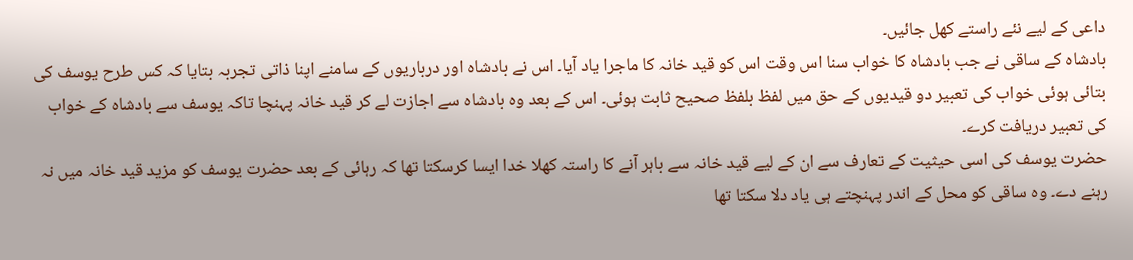داعی کے لیے نئے راستے کھل جائیں۔
بادشاہ کے ساقی نے جب بادشاہ کا خواب سنا اس وقت اس کو قید خانہ کا ماجرا یاد آیا۔ اس نے بادشاہ اور درباریوں کے سامنے اپنا ذاتی تجربہ بتایا کہ کس طرح یوسف کی بتائی ہوئی خواب کی تعبیر دو قیدیوں کے حق میں لفظ بلفظ صحیح ثابت ہوئی۔ اس کے بعد وہ بادشاہ سے اجازت لے کر قید خانہ پہنچا تاکہ یوسف سے بادشاہ کے خواب کی تعبیر دریافت کرے۔
حضرت یوسف کی اسی حیثیت کے تعارف سے ان کے لیے قید خانہ سے باہر آنے کا راستہ کھلا خدا ایسا کرسکتا تھا کہ رہائی کے بعد حضرت یوسف کو مزید قید خانہ میں نہ رہنے دے۔ وہ ساقی کو محل کے اندر پہنچتے ہی یاد دلا سکتا تھا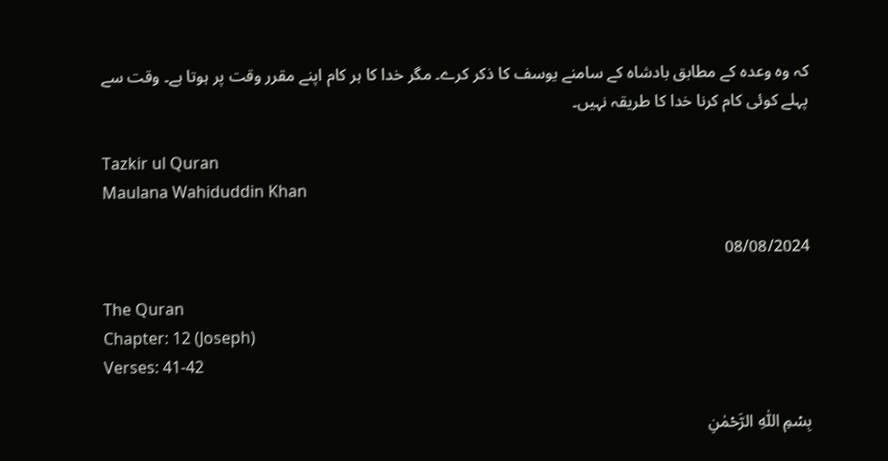کہ وہ وعدہ کے مطابق بادشاہ کے سامنے یوسف کا ذکر کرے۔ مگر خدا کا ہر کام اپنے مقرر وقت پر ہوتا ہے۔ وقت سے پہلے کوئی کام کرنا خدا کا طریقہ نہیں۔

Tazkir ul Quran
Maulana Wahiduddin Khan

08/08/2024

The Quran
Chapter: 12 (Joseph)
Verses: 41-42

بِسۡمِ اللّٰہِ الرَّحۡمٰنِ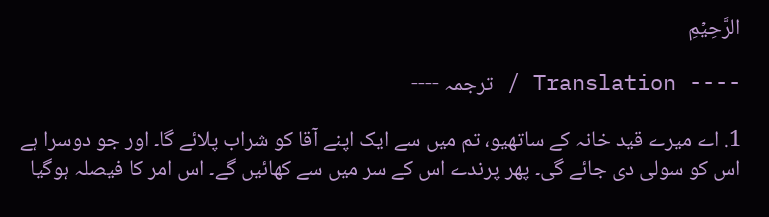الرَّحِیۡمِ

---- Translation / ترجمہ ----

1. اے میرے قید خانہ کے ساتھیو، تم میں سے ایک اپنے آقا کو شراب پلائے گا۔ اور جو دوسرا ہے اس کو سولی دی جائے گی۔ پھر پرندے اس کے سر میں سے کھائیں گے۔ اس امر کا فیصلہ ہوگیا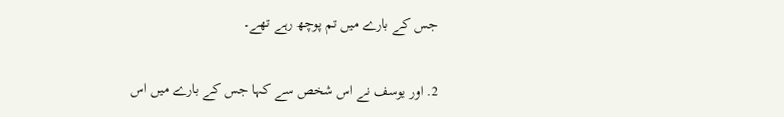جس کے بارے میں تم پوچھ رہے تھے۔

2. اور یوسف نے اس شخص سے کہا جس کے بارے میں اس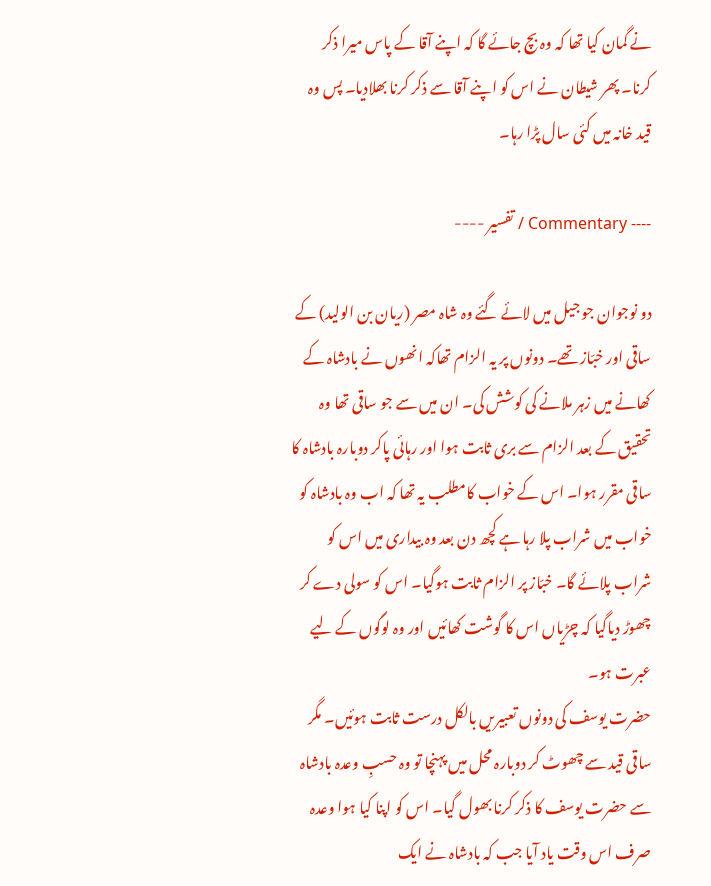نے گمان کیا تھا کہ وہ بچ جائے گا کہ اپنے آقا کے پاس میرا ذکر کرنا۔ پھر شیطان نے اس کو اپنے آقا سے ذکر کرنا بھلادیا۔ پس وہ قید خانہ میں کئی سال پڑا رہا۔

---- Commentary / تفسیر ----

دو نوجوان جو جیل میں لائے گئے وہ شاہ مصر (ریان بن الولید) کے ساقی اور خبّاز تھے۔ دونوں پر یہ الزام تھاکہ انھوں نے بادشاہ کے کھانے میں زہر ملانے کی کوشش کی۔ ان میں سے جو ساقی تھا وہ تحقیق کے بعد الزام سے بری ثابت ہوا اور رہائی پاکر دوبارہ بادشاہ کا ساقی مقرر ہوا۔ اس کے خواب کامطلب یہ تھا کہ اب وہ بادشاہ کو خواب میں شراب پلا رہا ہے کچھ دن بعد وہ بیداری میں اس کو شراب پلائے گا۔ خبّاز پر الزام ثابت ہوگیا۔ اس کو سولی دے کر چھوڑ دیاگیا کہ چڑیاں اس کا گوشت کھائیں اور وہ لوگوں کے لیے عبرت ہو۔
حضرت یوسف کی دونوں تعبیریں بالکل درست ثابت ہوئیں۔ مگر ساقی قید سے چھوٹ کر دوبارہ محل میں پہنچا تو وہ حسبِ وعدہ بادشاہ سے حضرت یوسف کا ذکر کرنا بھول گیا۔ اس کو اپنا کیا ہوا وعدہ صرف اس وقت یاد آیا جب کہ بادشاہ نے ایک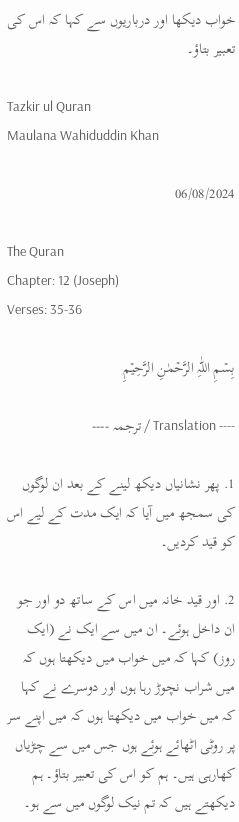خواب دیکھا اور درباریوں سے کہا کہ اس کی تعبیر بتاؤ۔

Tazkir ul Quran
Maulana Wahiduddin Khan

06/08/2024

The Quran
Chapter: 12 (Joseph)
Verses: 35-36

بِسۡمِ اللّٰہِ الرَّحۡمٰنِ الرَّحِیۡمِ

---- Translation / ترجمہ ----

1. پھر نشانیاں دیکھ لینے کے بعد ان لوگوں کی سمجھ میں آیا کہ ایک مدت کے ليے اس کو قید کردیں۔

2. اور قید خانہ میں اس کے ساتھ دو اور جو ان داخل ہوئے۔ ان میں سے ایک نے (ایک روز) کہا کہ میں خواب میں دیکھتا ہوں کہ میں شراب نچوڑ رہا ہوں اور دوسرے نے کہا کہ میں خواب میں دیکھتا ہوں کہ میں اپنے سر پر روٹی اٹھائے ہوئے ہوں جس میں سے چڑیاں کھارہی ہیں۔ ہم کو اس کی تعبیر بتاؤ۔ ہم دیکھتے ہیں کہ تم نیک لوگوں میں سے ہو۔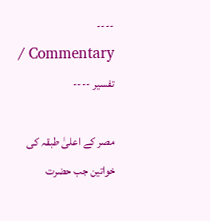---- Commentary / تفسیر ----

مصر کے اعلیٰ طبقہ کی خواتین جب حضرت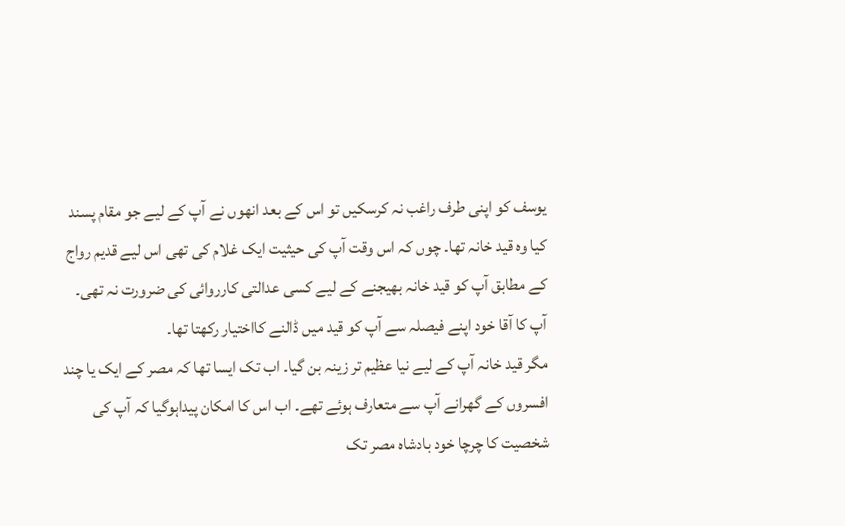یوسف کو اپنی طرف راغب نہ کرسکیں تو اس کے بعد انھوں نے آپ کے لیے جو مقام پسند کیا وہ قید خانہ تھا۔ چوں کہ اس وقت آپ کی حیثیت ایک غلام کی تھی اس لیے قدیم رواج کے مطابق آپ کو قید خانہ بھیجنے کے لیے کسی عدالتی کارروائی کی ضرورت نہ تھی۔ آپ کا آقا خود اپنے فیصلہ سے آپ کو قید میں ڈالنے کااختیار رکھتا تھا۔
مگر قید خانہ آپ کے لیے نیا عظیم تر زینہ بن گیا۔ اب تک ایسا تھا کہ مصر کے ایک یا چند افسروں کے گھرانے آپ سے متعارف ہوئے تھے۔ اب اس کا امکان پیداہوگیا کہ آپ کی شخصیت کا چرچا خود بادشاہ مصر تک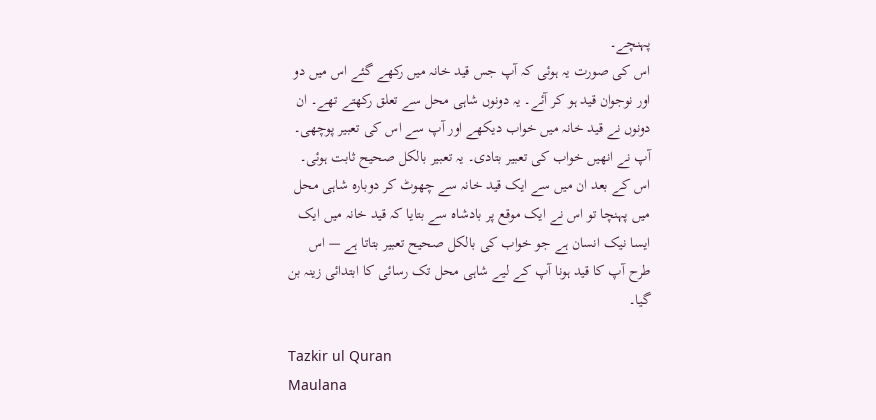پہنچے۔
اس کی صورت یہ ہوئی کہ آپ جس قید خانہ میں رکھے گئے اس میں دو اور نوجوان قید ہو کر آئے۔ یہ دونوں شاہی محل سے تعلق رکھتے تھے۔ ان دونوں نے قید خانہ میں خواب دیکھے اور آپ سے اس کی تعبیر پوچھی۔ آپ نے انھیں خواب کی تعبیر بتادی۔ یہ تعبیر بالکل صحیح ثابت ہوئی۔ اس کے بعد ان میں سے ایک قید خانہ سے چھوٹ کر دوبارہ شاہی محل میں پہنچا تو اس نے ایک موقع پر بادشاہ سے بتایا کہ قید خانہ میں ایک ایسا نیک انسان ہے جو خواب کی بالکل صحیح تعبیر بتاتا ہے — اس طرح آپ کا قید ہونا آپ کے لیے شاہی محل تک رسائی کا ابتدائی زینہ بن گیا۔

Tazkir ul Quran
Maulana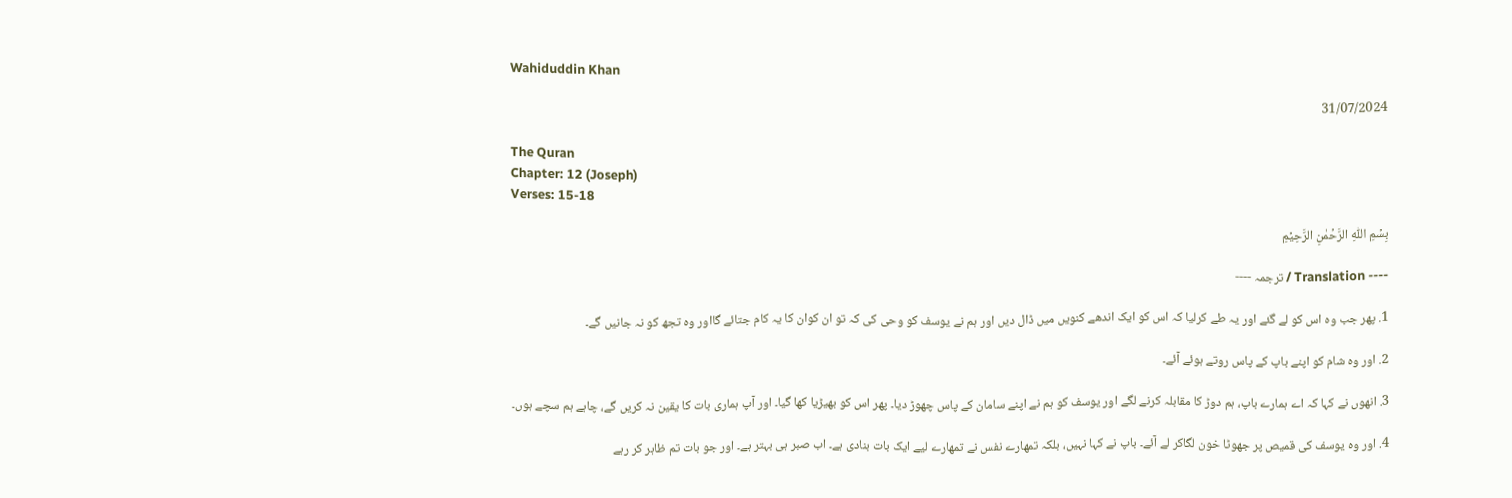Wahiduddin Khan

31/07/2024

The Quran
Chapter: 12 (Joseph)
Verses: 15-18

بِسۡمِ اللّٰہِ الرَّحۡمٰنِ الرَّحِیۡمِ

---- Translation / ترجمہ ----

1. پھر جب وہ اس کو لے گئے اور یہ طے کرلیا کہ اس کو ایک اندھے کنویں میں ڈال دیں اور ہم نے یوسف کو وحی کی کہ تو ان کوان کا یہ کام جتائے گااور وہ تجھ کو نہ جانیں گے۔

2. اور وہ شام کو اپنے باپ کے پاس روتے ہوئے آئے۔

3. انھوں نے کہا کہ اے ہمارے باپ، ہم دوڑ کا مقابلہ کرنے لگے اور یوسف کو ہم نے اپنے سامان کے پاس چھوڑ دیا۔ پھر اس کو بھیڑیا کھا گیا۔ اور آپ ہماری بات کا یقین نہ کریں گے، چاہے ہم سچے ہوں۔

4. اور وہ یوسف کی قمیص پر جھوٹا خون لگاکر لے آئے۔ باپ نے کہا نہیں، بلکہ تمھارے نفس نے تمھارے ليے ایک بات بنادی ہے۔ اب صبر ہی بہتر ہے۔ اور جو بات تم ظاہر کر رہے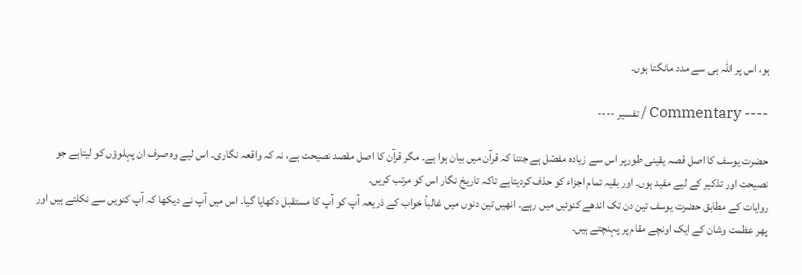ہو، اس پر اللہ ہی سے مدد مانگتا ہوں۔

---- Commentary / تفسیر ----

حضرت یوسف کا اصل قصہ یقینی طورپر اس سے زیادہ مفصّل ہے جتنا کہ قرآن میں بیان ہوا ہے۔ مگر قرآن کا اصل مقصد نصیحت ہے، نہ کہ واقعہ نگاری۔ اس لیے وہ صرف ان پہلوؤں کو لیتاہے جو نصیحت اور تذکیر کے لیے مفید ہوں۔ اور بقیہ تمام اجزاء کو حذف کردیتاہے تاکہ تاریخ نگار اس کو مرتب کریں۔
روایات کے مطابق حضرت یوسف تین دن تک اندھے کنوئیں میں رہے۔ انھیں تین دنوں میں غالباً خواب کے ذریعہ آپ کو آپ کا مستقبل دکھایا گیا۔ اس میں آپ نے دیکھا کہ آپ کنویں سے نکلتے ہیں اور پھر عظمت وشان کے ایک اونچے مقام پر پہنچتے ہیں۔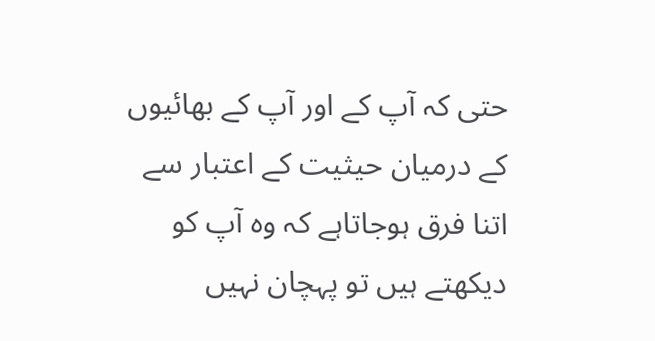حتی کہ آپ کے اور آپ کے بھائیوں کے درمیان حیثیت کے اعتبار سے اتنا فرق ہوجاتاہے کہ وہ آپ کو دیکھتے ہیں تو پہچان نہیں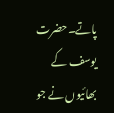پاتے۔حضرت یوسف کے بھائیوں نے جو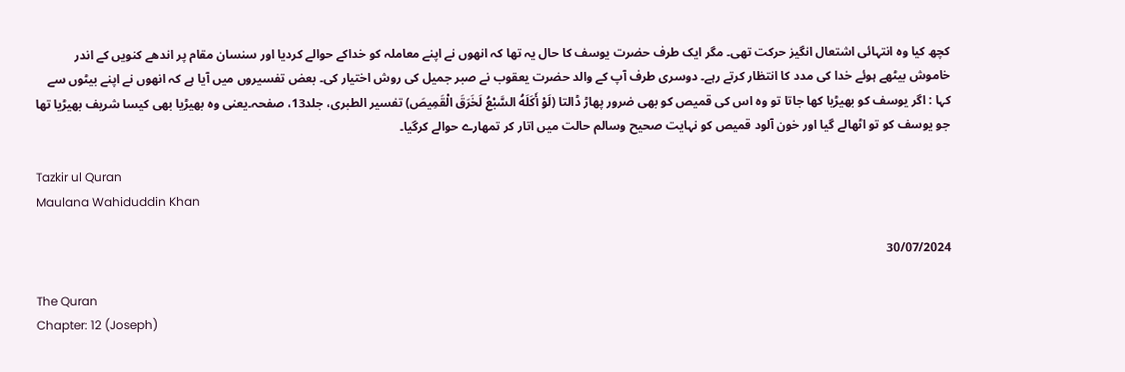کچھ کیا وہ انتہائی اشتعال انگیز حرکت تھی۔ مگر ایک طرف حضرت یوسف کا حال یہ تھا کہ انھوں نے اپنے معاملہ کو خداکے حوالے کردیا اور سنسان مقام پر اندھے کنویں کے اندر خاموش بیٹھے ہوئے خدا کی مدد کا انتظار کرتے رہے۔ دوسری طرف آپ کے والد حضرت یعقوب نے صبر جمیل کی روش اختیار کی۔ بعض تفسیروں میں آیا ہے کہ انھوں نے اپنے بیٹوں سے کہا : اگر یوسف کو بھیڑیا کھا جاتا تو وہ اس کی قمیص کو بھی ضرور پھاڑ ڈالتا (لَوْ أَكَلَهُ السَّبْعُ لَخَرَقَ الْقَمِيصَ) تفسیر الطبری، جلد13، صفحہ۔یعنی وہ بھیڑیا بھی کیسا شریف بھیڑیا تھا جو یوسف کو تو اٹھالے گیا اور خون آلود قمیص کو نہایت صحیح وسالم حالت میں اتار کر تمھارے حوالے کرگیا۔

Tazkir ul Quran
Maulana Wahiduddin Khan

30/07/2024

The Quran
Chapter: 12 (Joseph)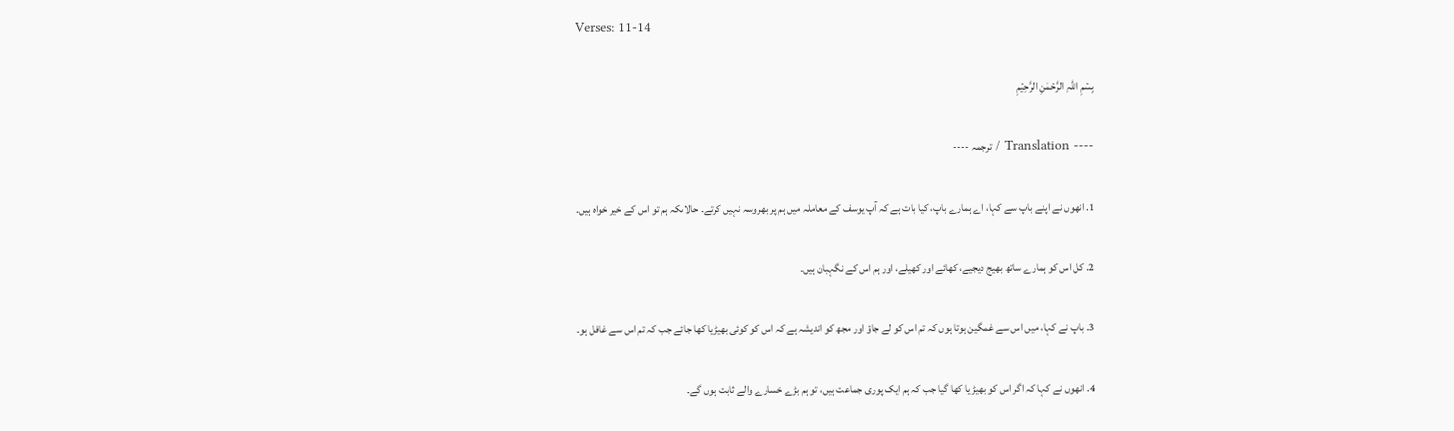Verses: 11-14

بِسۡمِ اللّٰہِ الرَّحۡمٰنِ الرَّحِیۡمِ

---- Translation / ترجمہ ----

1. انھوں نے اپنے باپ سے کہا، اے ہمارے باپ، کیا بات ہے کہ آپ یوسف کے معاملہ میں ہم پر بھروسہ نہیں کرتے۔ حالاںکہ ہم تو اس کے خیر خواہ ہیں۔

2. کل اس کو ہمارے ساتھ بھیج دیجيے، کھائے اور کھیلے، اور ہم اس کے نگہبان ہیں۔

3. باپ نے کہا، میں اس سے غمگین ہوتا ہوں کہ تم اس کو لے جاؤ اور مجھ کو اندیشہ ہے کہ اس کو کوئی بھیڑیا کھا جائے جب کہ تم اس سے غافل ہو۔

4. انھوں نے کہا کہ اگر اس کو بھیڑ یا کھا گیا جب کہ ہم ایک پوری جماعت ہیں، تو ہم بڑے خسارے والے ثابت ہوں گے۔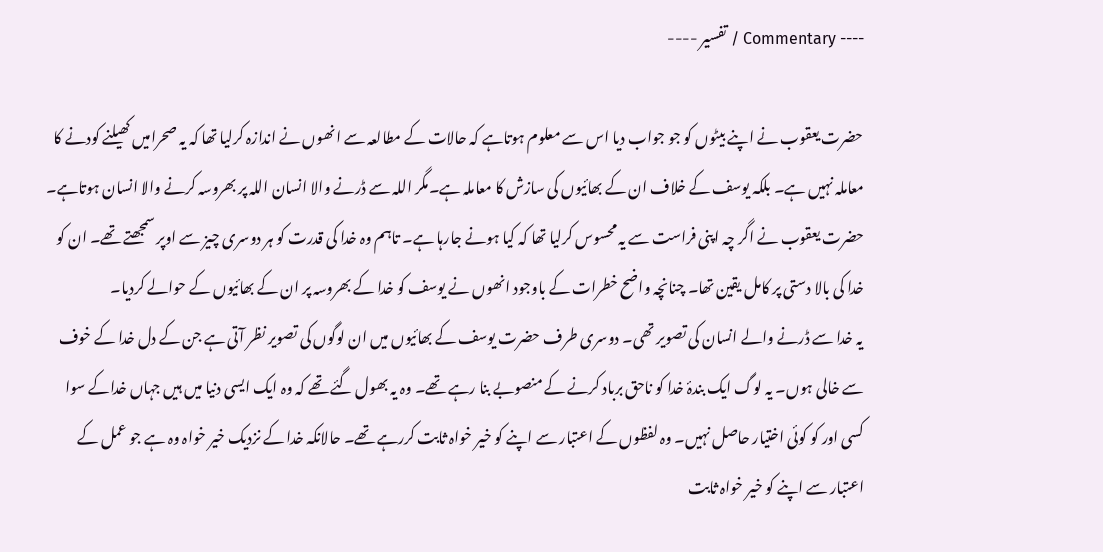---- Commentary / تفسیر ----

حضرت یعقوب نے اپنے بیٹوں کو جو جواب دیا اس سے معلوم ہوتاہے کہ حالات کے مطالعہ سے انھوں نے اندازہ کرلیا تھا کہ یہ صحرامیں کھیلنے کودنے کا معاملہ نہیں ہے۔ بلکہ یوسف کے خلاف ان کے بھائیوں کی سازش کا معاملہ ہے۔مگر اللہ سے ڈرنے والا انسان اللہ پر بھروسہ کرنے والا انسان ہوتاہے۔ حضرت یعقوب نے اگر چہ اپنی فراست سے یہ محسوس کرلیا تھا کہ کیا ہونے جارہا ہے۔ تاہم وہ خدا کی قدرت کو ہر دوسری چیز سے اوپر سمجھتے تھے۔ ان کو خدا کی بالا دستی پر کامل یقین تھا۔ چنانچہ واضح خطرات کے باوجود انھوں نے یوسف کو خدا کے بھروسہ پر ان کے بھائیوں کے حوالے کردیا۔
یہ خدا سے ڈرنے والے انسان کی تصویر تھی۔ دوسری طرف حضرت یوسف کے بھائیوں میں ان لوگوں کی تصویر نظر آتی ہے جن کے دل خدا کے خوف سے خالی ہوں۔ یہ لوگ ایک بندۂ خدا کو ناحق برباد کرنے کے منصوبے بنا رہے تھے۔ وہ یہ بھول گئے تھے کہ وہ ایک ایسی دنیا میں ہیں جہاں خداکے سوا کسی اور کو کوئی اختیار حاصل نہیں۔ وہ لفظوں کے اعتبار سے اپنے کو خیر خواہ ثابت کررہے تھے۔ حالانکہ خدا کے نزدیک خیر خواہ وہ ہے جو عمل کے اعتبار سے اپنے کو خیر خواہ ثابت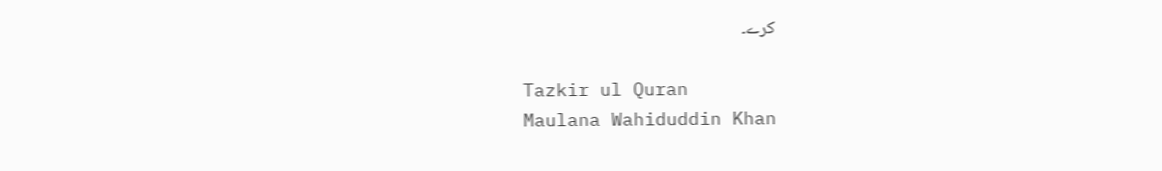کرے۔

Tazkir ul Quran
Maulana Wahiduddin Khan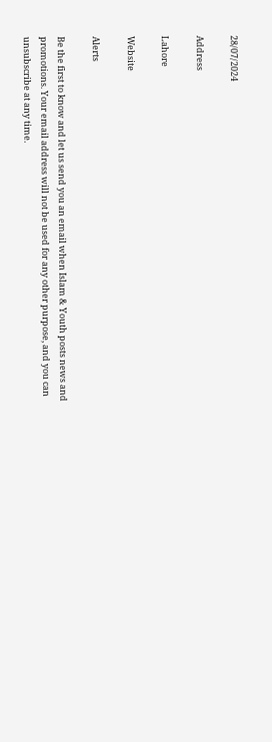28/07/2024

Address

Lahore

Website

Alerts

Be the first to know and let us send you an email when Islam & Youth posts news and promotions. Your email address will not be used for any other purpose, and you can unsubscribe at any time.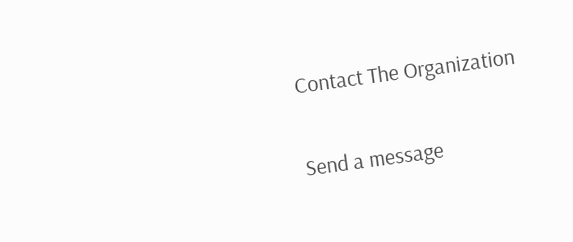Contact The Organization

Send a message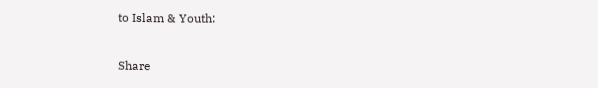to Islam & Youth:

Share